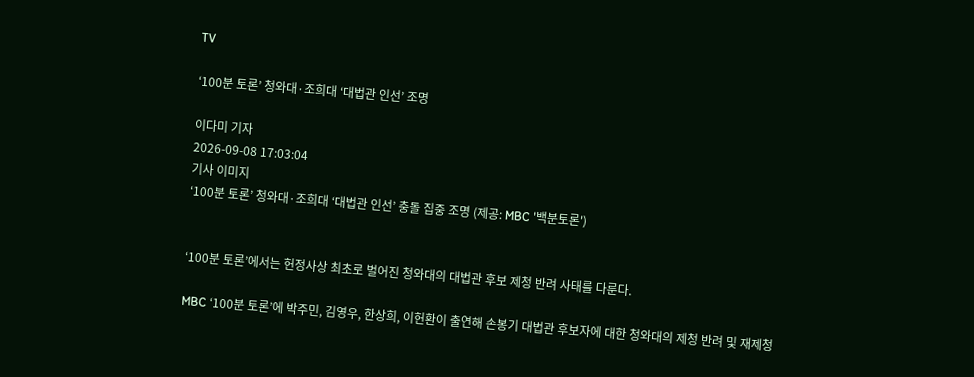TV

‘100분 토론’ 청와대·조희대 ‘대법관 인선’ 조명

이다미 기자
2026-09-08 17:03:04
기사 이미지
‘100분 토론’ 청와대·조희대 ‘대법관 인선’ 충돌 집중 조명 (제공: MBC '백분토론')


‘100분 토론’에서는 헌정사상 최초로 벌어진 청와대의 대법관 후보 제청 반려 사태를 다룬다.

MBC ‘100분 토론’에 박주민, 김영우, 한상희, 이헌환이 출연해 손봉기 대법관 후보자에 대한 청와대의 제청 반려 및 재제청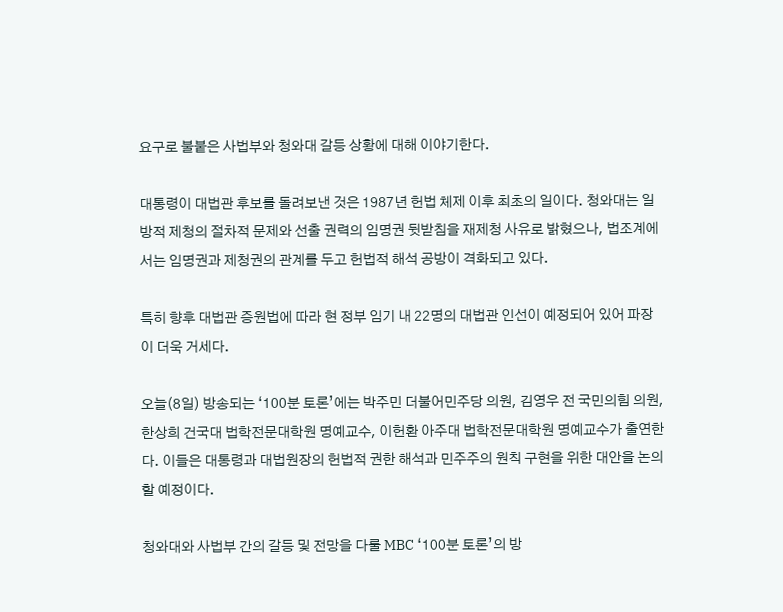요구로 불붙은 사법부와 청와대 갈등 상황에 대해 이야기한다.

대통령이 대법관 후보를 돌려보낸 것은 1987년 헌법 체제 이후 최초의 일이다. 청와대는 일방적 제청의 절차적 문제와 선출 권력의 임명권 뒷받침을 재제청 사유로 밝혔으나, 법조계에서는 임명권과 제청권의 관계를 두고 헌법적 해석 공방이 격화되고 있다.

특히 향후 대법관 증원법에 따라 현 정부 임기 내 22명의 대법관 인선이 예정되어 있어 파장이 더욱 거세다.

오늘(8일) 방송되는 ‘100분 토론’에는 박주민 더불어민주당 의원, 김영우 전 국민의힘 의원, 한상희 건국대 법학전문대학원 명예교수, 이헌환 아주대 법학전문대학원 명예교수가 출연한다. 이들은 대통령과 대법원장의 헌법적 권한 해석과 민주주의 원칙 구현을 위한 대안을 논의할 예정이다.

청와대와 사법부 간의 갈등 및 전망을 다룰 MBC ‘100분 토론’의 방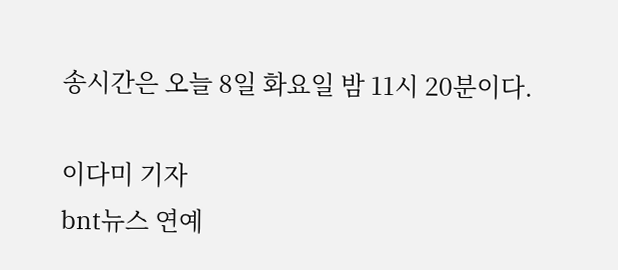송시간은 오늘 8일 화요일 밤 11시 20분이다.

이다미 기자
bnt뉴스 연예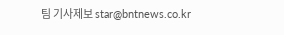팀 기사제보 star@bntnews.co.kr